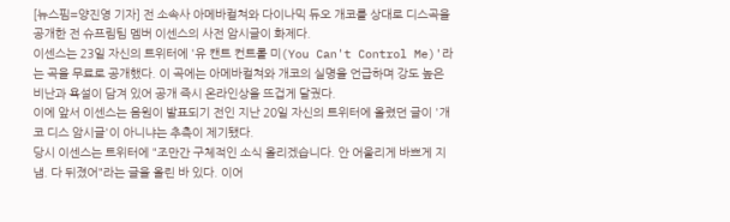[뉴스핌=양진영 기자] 전 소속사 아메바컬쳐와 다이나믹 듀오 개코를 상대로 디스곡을 공개한 전 슈프림팀 멤버 이센스의 사전 암시글이 화제다.
이센스는 23일 자신의 트위터에 '유 캔트 컨트롤 미(You Can't Control Me)'라는 곡을 무료로 공개했다. 이 곡에는 아메바컬쳐와 개코의 실명을 언급하며 강도 높은 비난과 욕설이 담겨 있어 공개 즉시 온라인상을 뜨겁게 달궜다.
이에 앞서 이센스는 음원이 발표되기 전인 지난 20일 자신의 트위터에 올렸던 글이 '개코 디스 암시글'이 아니냐는 추측이 제기됐다.
당시 이센스는 트위터에 "조만간 구체적인 소식 올리겠습니다. 안 어울리게 바쁘게 지냄. 다 뒤졌어"라는 글을 올린 바 있다. 이어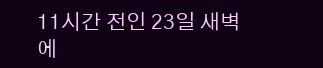11시간 전인 23일 새벽에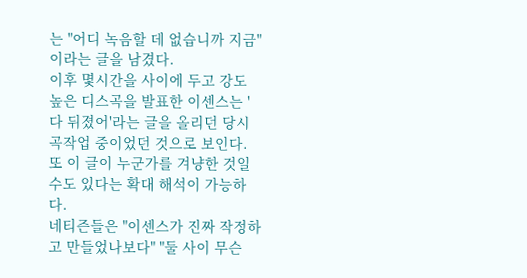는 "어디 녹음할 데 없습니까 지금"이라는 글을 남겼다.
이후 몇시간을 사이에 두고 강도 높은 디스곡을 발표한 이센스는 '다 뒤졌어'라는 글을 올리던 당시 곡작업 중이었던 것으로 보인다. 또 이 글이 누군가를 겨냥한 것일 수도 있다는 확대 해석이 가능하다.
네티즌들은 "이센스가 진짜 작정하고 만들었나보다" "둘 사이 무슨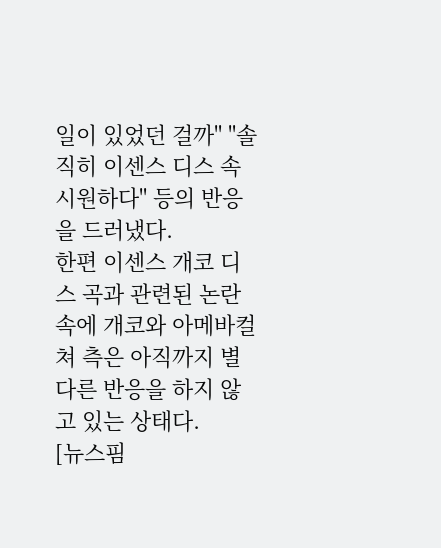일이 있었던 걸까" "솔직히 이센스 디스 속 시원하다" 등의 반응을 드러냈다.
한편 이센스 개코 디스 곡과 관련된 논란 속에 개코와 아메바컬쳐 측은 아직까지 별다른 반응을 하지 않고 있는 상태다.
[뉴스핌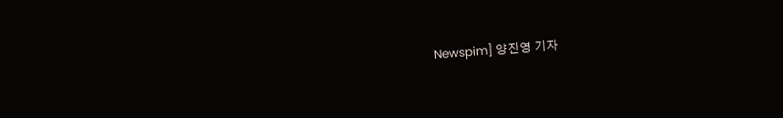Newspim] 양진영 기자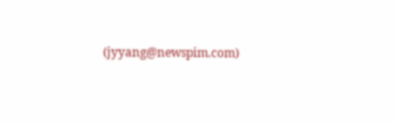(jyyang@newspim.com)